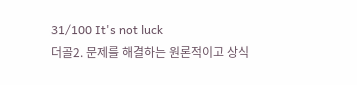31/100 It's not luck
더골2. 문제를 해결하는 원론적이고 상식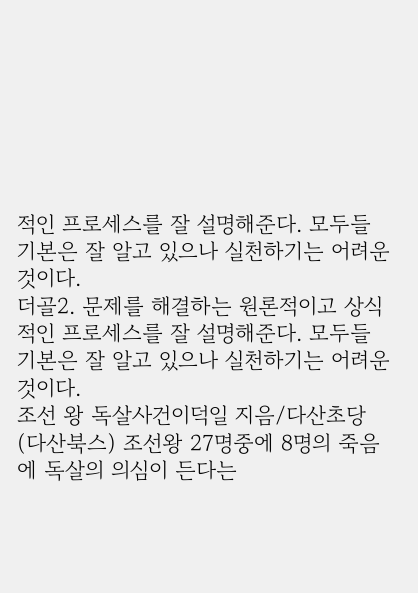적인 프로세스를 잘 설명해준다. 모두들 기본은 잘 알고 있으나 실천하기는 어려운 것이다.
더골2. 문제를 해결하는 원론적이고 상식적인 프로세스를 잘 설명해준다. 모두들 기본은 잘 알고 있으나 실천하기는 어려운 것이다.
조선 왕 독살사건이덕일 지음/다산초당(다산북스) 조선왕 27명중에 8명의 죽음에 독살의 의심이 든다는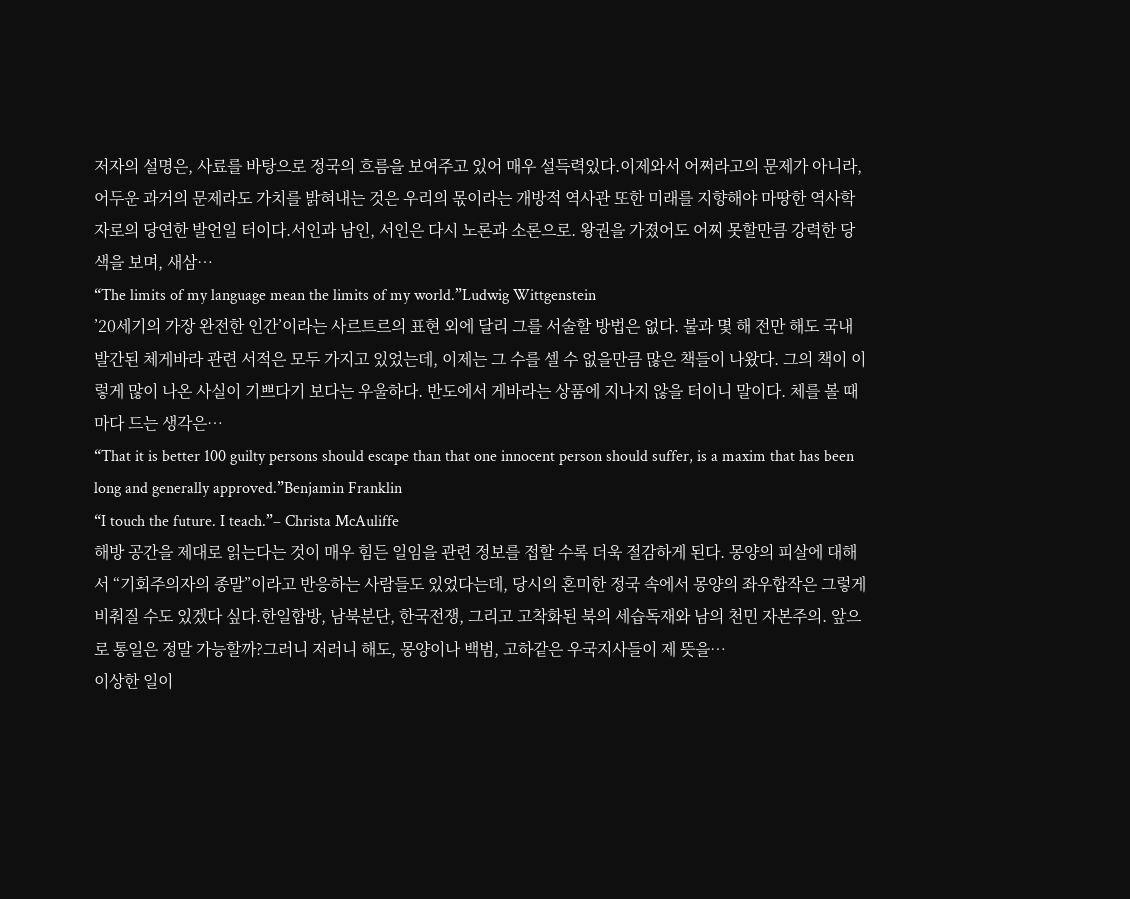저자의 설명은, 사료를 바탕으로 정국의 흐름을 보여주고 있어 매우 설득력있다.이제와서 어쩌라고의 문제가 아니라, 어두운 과거의 문제라도 가치를 밝혀내는 것은 우리의 몫이라는 개방적 역사관 또한 미래를 지향해야 마땅한 역사학자로의 당연한 발언일 터이다.서인과 남인, 서인은 다시 노론과 소론으로. 왕권을 가졌어도 어찌 못할만큼 강력한 당색을 보며, 새삼…
“The limits of my language mean the limits of my world.”Ludwig Wittgenstein
’20세기의 가장 완전한 인간’이라는 사르트르의 표현 외에 달리 그를 서술할 방법은 없다. 불과 몇 해 전만 해도 국내 발간된 체게바라 관련 서적은 모두 가지고 있었는데, 이제는 그 수를 셀 수 없을만큼 많은 책들이 나왔다. 그의 책이 이렇게 많이 나온 사실이 기쁘다기 보다는 우울하다. 반도에서 게바라는 상품에 지나지 않을 터이니 말이다. 체를 볼 때마다 드는 생각은…
“That it is better 100 guilty persons should escape than that one innocent person should suffer, is a maxim that has been long and generally approved.”Benjamin Franklin
“I touch the future. I teach.”– Christa McAuliffe
해방 공간을 제대로 읽는다는 것이 매우 힘든 일임을 관련 정보를 접할 수록 더욱 절감하게 된다. 몽양의 피살에 대해서 “기회주의자의 종말”이라고 반응하는 사람들도 있었다는데, 당시의 혼미한 정국 속에서 몽양의 좌우합작은 그렇게 비춰질 수도 있겠다 싶다.한일합방, 남북분단, 한국전쟁, 그리고 고착화된 북의 세습독재와 남의 천민 자본주의. 앞으로 통일은 정말 가능할까?그러니 저러니 해도, 몽양이나 백범, 고하같은 우국지사들이 제 뜻을…
이상한 일이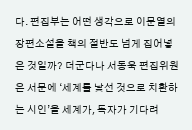다. 편집부는 어떤 생각으로 이문열의 장편소설을 책의 절반도 넘게 집어넣은 것일까? 더군다나 서동욱 편집위원은 서문에 ‘세계를 낯선 것으로 치환하는 시인’을 세계가, 독자가 기다려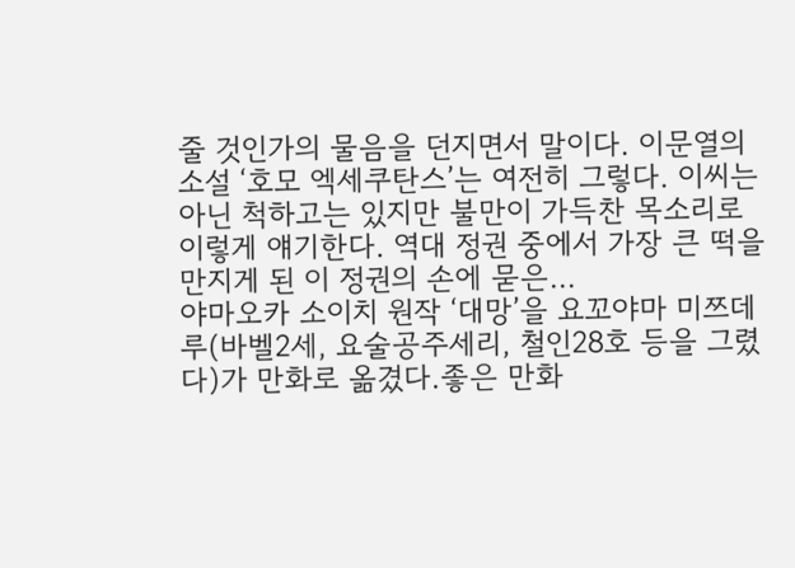줄 것인가의 물음을 던지면서 말이다. 이문열의 소설 ‘호모 엑세쿠탄스’는 여전히 그렇다. 이씨는 아닌 척하고는 있지만 불만이 가득찬 목소리로 이렇게 얘기한다. 역대 정권 중에서 가장 큰 떡을 만지게 된 이 정권의 손에 묻은…
야마오카 소이치 원작 ‘대망’을 요꼬야마 미쯔데루(바벨2세, 요술공주세리, 철인28호 등을 그렸다)가 만화로 옮겼다.좋은 만화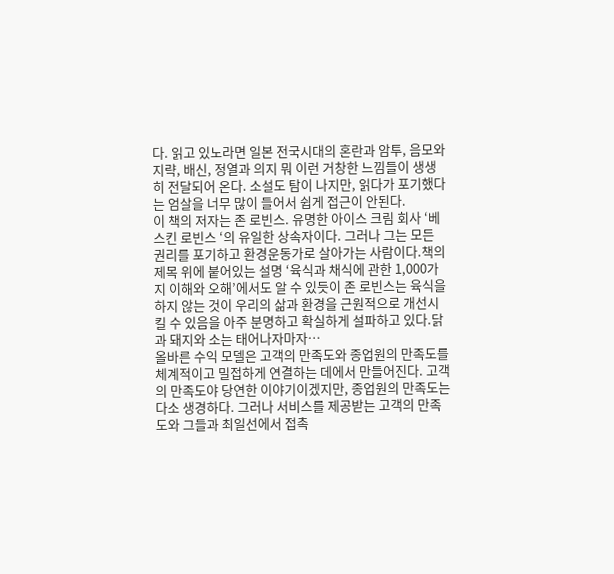다. 읽고 있노라면 일본 전국시대의 혼란과 암투, 음모와 지략, 배신, 정열과 의지 뭐 이런 거창한 느낌들이 생생히 전달되어 온다. 소설도 탐이 나지만, 읽다가 포기했다는 엄살을 너무 많이 들어서 쉽게 접근이 안된다.
이 책의 저자는 존 로빈스. 유명한 아이스 크림 회사 ‘베스킨 로빈스 ‘의 유일한 상속자이다. 그러나 그는 모든 권리를 포기하고 환경운동가로 살아가는 사람이다.책의 제목 위에 붙어있는 설명 ‘육식과 채식에 관한 1,000가지 이해와 오해’에서도 알 수 있듯이 존 로빈스는 육식을 하지 않는 것이 우리의 삶과 환경을 근원적으로 개선시킬 수 있음을 아주 분명하고 확실하게 설파하고 있다.닭과 돼지와 소는 태어나자마자…
올바른 수익 모델은 고객의 만족도와 종업원의 만족도를 체계적이고 밀접하게 연결하는 데에서 만들어진다. 고객의 만족도야 당연한 이야기이겠지만, 종업원의 만족도는 다소 생경하다. 그러나 서비스를 제공받는 고객의 만족도와 그들과 최일선에서 접촉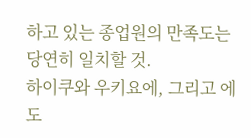하고 있는 종업원의 만족도는 당연히 일치할 것.
하이쿠와 우키요에, 그리고 에도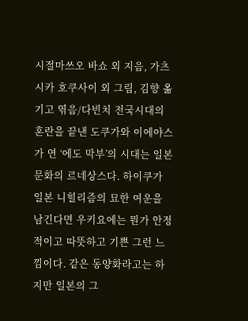시절마쓰오 바쇼 외 지음, 가츠시카 호쿠사이 외 그림, 김향 옮기고 엮음/다빈치 전국시대의 혼란을 끝낸 도쿠가와 이에야스가 연 ‘에도 막부’의 시대는 일본 문화의 르네상스다. 하이쿠가 일본 니힐리즘의 묘한 여운을 남긴다면 우키요에는 뭔가 안정적이고 따뜻하고 기쁜 그런 느낌이다. 같은 동양화라고는 하지만 일본의 그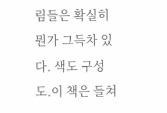림들은 확실히 뭔가 그득차 있다. 색도 구성도.이 책은 들쳐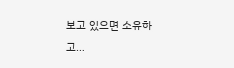보고 있으면 소유하고…